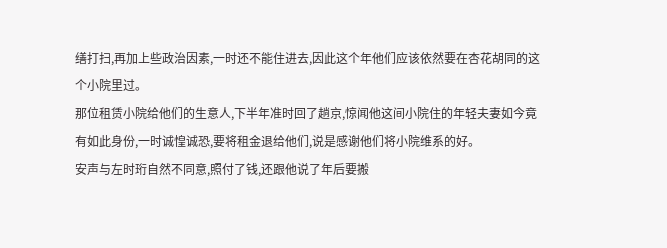缮打扫,再加上些政治因素,一时还不能住进去,因此这个年他们应该依然要在杏花胡同的这个小院里过。
那位租赁小院给他们的生意人,下半年准时回了趟京,惊闻他这间小院住的年轻夫妻如今竟有如此身份,一时诚惶诚恐,要将租金退给他们,说是感谢他们将小院维系的好。
安声与左时珩自然不同意,照付了钱,还跟他说了年后要搬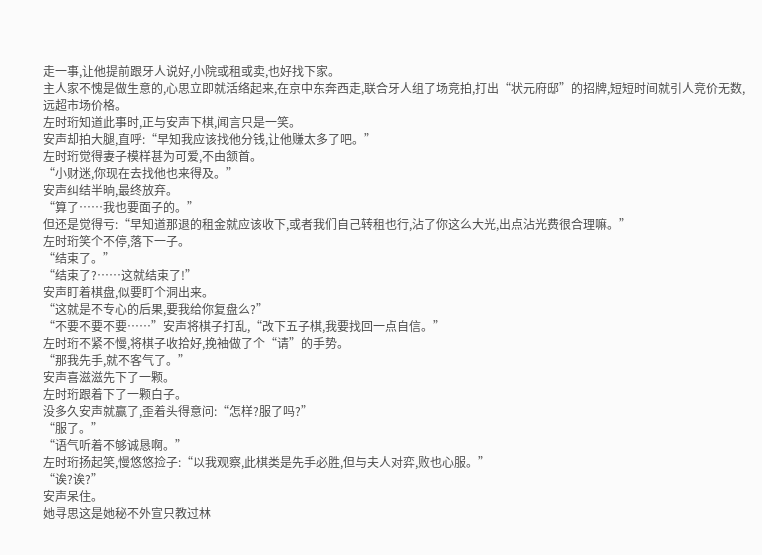走一事,让他提前跟牙人说好,小院或租或卖,也好找下家。
主人家不愧是做生意的,心思立即就活络起来,在京中东奔西走,联合牙人组了场竞拍,打出“状元府邸”的招牌,短短时间就引人竞价无数,远超市场价格。
左时珩知道此事时,正与安声下棋,闻言只是一笑。
安声却拍大腿,直呼:“早知我应该找他分钱,让他赚太多了吧。”
左时珩觉得妻子模样甚为可爱,不由颔首。
“小财迷,你现在去找他也来得及。”
安声纠结半晌,最终放弃。
“算了……我也要面子的。”
但还是觉得亏:“早知道那退的租金就应该收下,或者我们自己转租也行,沾了你这么大光,出点沾光费很合理嘛。”
左时珩笑个不停,落下一子。
“结束了。”
“结束了?……这就结束了!”
安声盯着棋盘,似要盯个洞出来。
“这就是不专心的后果,要我给你复盘么?”
“不要不要不要……”安声将棋子打乱,“改下五子棋,我要找回一点自信。”
左时珩不紧不慢,将棋子收拾好,挽袖做了个“请”的手势。
“那我先手,就不客气了。”
安声喜滋滋先下了一颗。
左时珩跟着下了一颗白子。
没多久安声就赢了,歪着头得意问:“怎样?服了吗?”
“服了。”
“语气听着不够诚恳啊。”
左时珩扬起笑,慢悠悠捡子:“以我观察,此棋类是先手必胜,但与夫人对弈,败也心服。”
“诶?诶?”
安声呆住。
她寻思这是她秘不外宣只教过林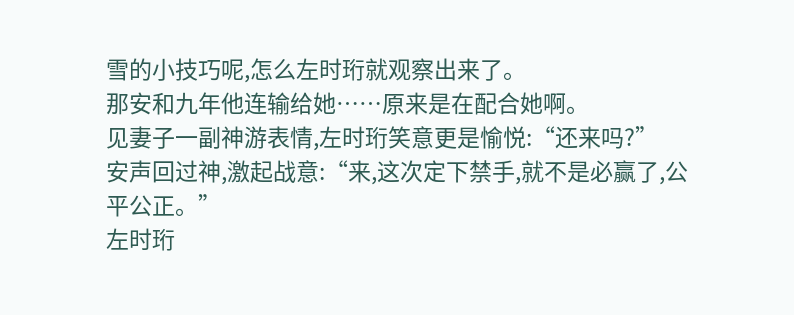雪的小技巧呢,怎么左时珩就观察出来了。
那安和九年他连输给她……原来是在配合她啊。
见妻子一副神游表情,左时珩笑意更是愉悦:“还来吗?”
安声回过神,激起战意:“来,这次定下禁手,就不是必赢了,公平公正。”
左时珩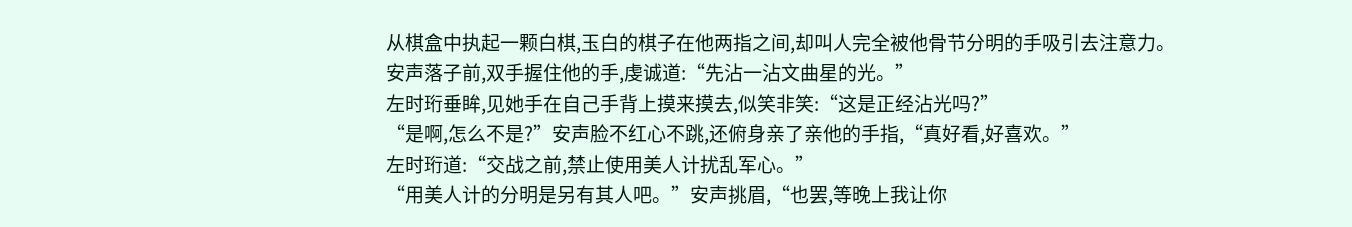从棋盒中执起一颗白棋,玉白的棋子在他两指之间,却叫人完全被他骨节分明的手吸引去注意力。
安声落子前,双手握住他的手,虔诚道:“先沾一沾文曲星的光。”
左时珩垂眸,见她手在自己手背上摸来摸去,似笑非笑:“这是正经沾光吗?”
“是啊,怎么不是?”安声脸不红心不跳,还俯身亲了亲他的手指,“真好看,好喜欢。”
左时珩道:“交战之前,禁止使用美人计扰乱军心。”
“用美人计的分明是另有其人吧。”安声挑眉,“也罢,等晚上我让你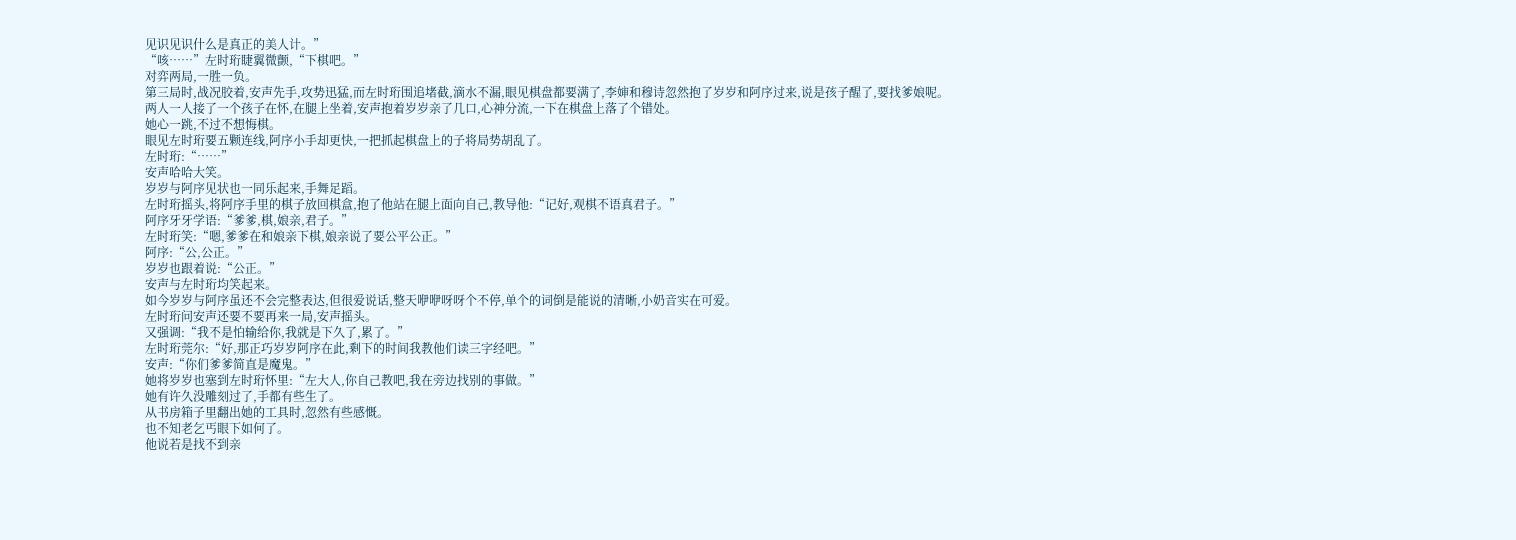见识见识什么是真正的美人计。”
“咳……”左时珩睫翼微颤,“下棋吧。”
对弈两局,一胜一负。
第三局时,战况胶着,安声先手,攻势迅猛,而左时珩围追堵截,滴水不漏,眼见棋盘都要满了,李婶和穆诗忽然抱了岁岁和阿序过来,说是孩子醒了,要找爹娘呢。
两人一人接了一个孩子在怀,在腿上坐着,安声抱着岁岁亲了几口,心神分流,一下在棋盘上落了个错处。
她心一跳,不过不想悔棋。
眼见左时珩要五颗连线,阿序小手却更快,一把抓起棋盘上的子将局势胡乱了。
左时珩:“……”
安声哈哈大笑。
岁岁与阿序见状也一同乐起来,手舞足蹈。
左时珩摇头,将阿序手里的棋子放回棋盒,抱了他站在腿上面向自己,教导他:“记好,观棋不语真君子。”
阿序牙牙学语:“爹爹,棋,娘亲,君子。”
左时珩笑:“嗯,爹爹在和娘亲下棋,娘亲说了要公平公正。”
阿序:“公,公正。”
岁岁也跟着说:“公正。”
安声与左时珩均笑起来。
如今岁岁与阿序虽还不会完整表达,但很爱说话,整天咿咿呀呀个不停,单个的词倒是能说的清晰,小奶音实在可爱。
左时珩问安声还要不要再来一局,安声摇头。
又强调:“我不是怕输给你,我就是下久了,累了。”
左时珩莞尔:“好,那正巧岁岁阿序在此,剩下的时间我教他们读三字经吧。”
安声:“你们爹爹简直是魔鬼。”
她将岁岁也塞到左时珩怀里:“左大人,你自己教吧,我在旁边找别的事做。”
她有许久没雕刻过了,手都有些生了。
从书房箱子里翻出她的工具时,忽然有些感慨。
也不知老乞丐眼下如何了。
他说若是找不到亲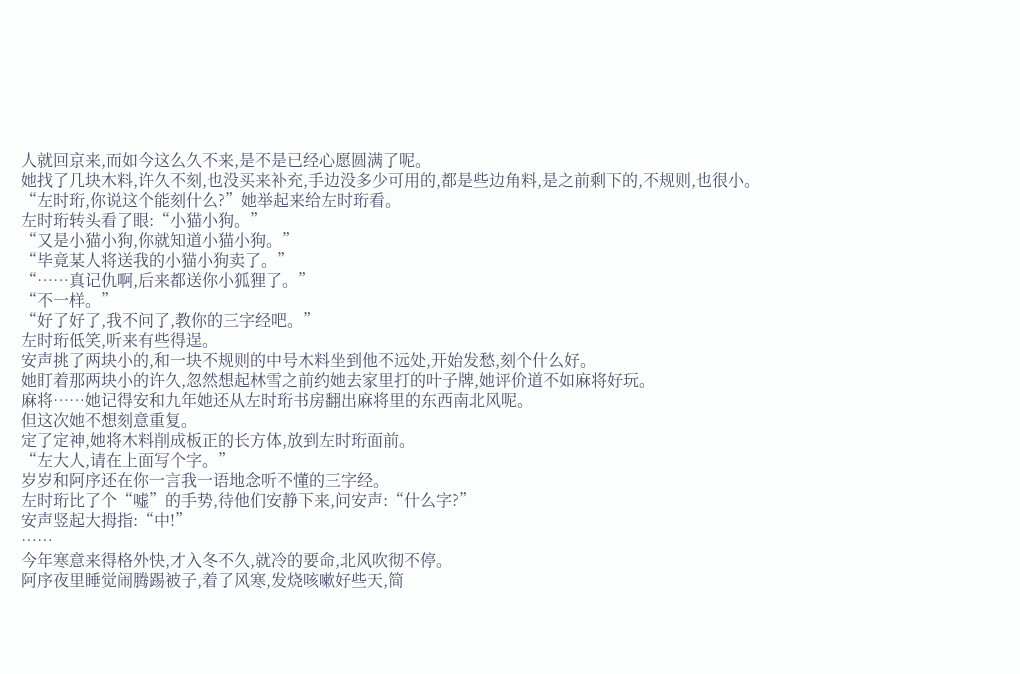人就回京来,而如今这么久不来,是不是已经心愿圆满了呢。
她找了几块木料,许久不刻,也没买来补充,手边没多少可用的,都是些边角料,是之前剩下的,不规则,也很小。
“左时珩,你说这个能刻什么?”她举起来给左时珩看。
左时珩转头看了眼:“小猫小狗。”
“又是小猫小狗,你就知道小猫小狗。”
“毕竟某人将送我的小猫小狗卖了。”
“……真记仇啊,后来都送你小狐狸了。”
“不一样。”
“好了好了,我不问了,教你的三字经吧。”
左时珩低笑,听来有些得逞。
安声挑了两块小的,和一块不规则的中号木料坐到他不远处,开始发愁,刻个什么好。
她盯着那两块小的许久,忽然想起林雪之前约她去家里打的叶子牌,她评价道不如麻将好玩。
麻将……她记得安和九年她还从左时珩书房翻出麻将里的东西南北风呢。
但这次她不想刻意重复。
定了定神,她将木料削成板正的长方体,放到左时珩面前。
“左大人,请在上面写个字。”
岁岁和阿序还在你一言我一语地念听不懂的三字经。
左时珩比了个“嘘”的手势,待他们安静下来,问安声:“什么字?”
安声竖起大拇指:“中!”
……
今年寒意来得格外快,才入冬不久,就冷的要命,北风吹彻不停。
阿序夜里睡觉闹腾踢被子,着了风寒,发烧咳嗽好些天,简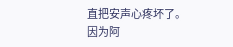直把安声心疼坏了。
因为阿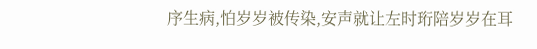序生病,怕岁岁被传染,安声就让左时珩陪岁岁在耳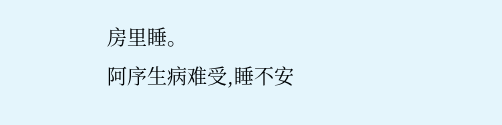房里睡。
阿序生病难受,睡不安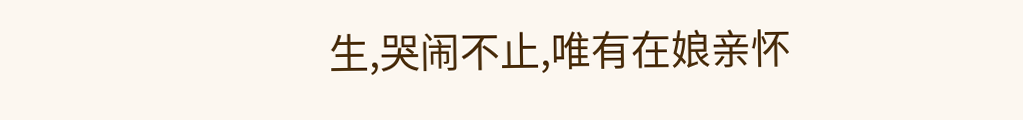生,哭闹不止,唯有在娘亲怀